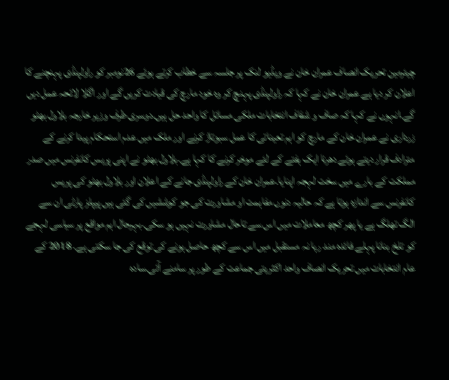چیئرمین تحریک انصاف عمران خان نے ویڈیو لنک پر جلسہ سے خطاب کرتے ہوئے 26نومبر کو راولپنڈی پہنچنے کا اعلان کر دیا ہے عمران خان نے کہا کہ راولپنڈی پہنچ کر وہ خود مارچ کی قیادت کریں گے اور اگلا لائحہ عمل دیں گے۔انہوں نے کہا کہ صاف و شفاف انتخابات ملکی مسائل کا واحد حل ہیں۔دوسری طرف وزیر خارجہ بلاول بھٹو زرداری نے عمران خان کے مارچ کو اہم تعیناتی کا عمل سبوتاژ کرنے اور ملک میں عدم استحکام پیدا کرنے کے مترادف قرار دیتے ہوئے دھرنا ایک ہفتے کے لئے موخر کرنے کا کہا ہے۔بلاول بھٹو نے اپنی پریس کانفرنس میں صدر مملکت کے بارے میں سخت لہجہ اپنایا۔عمران خان کے راولپنڈی جانے کے اعلان اور بلاول بھٹو کی پریس کانفرنس سے اندازہ ہوتا ہے کہ حالیہ دنوں مفاہمت او مشاورت کی جو کوششیں کی گئی ہیں پیپلز پارٹی ان سے الگ تھلگ ہے یا پھر کچھ معاملات میں اس سے تاحال مشاورت نہیں ہو سکی۔بہرحال اہم مواقع پر سیاسی لہجے کو تلخ بنانا پہلے فائدہ مند رہا نہ مستقبل میں اس سے کچھ حاصل ہونے کی توقع کی جا سکتی ہے۔ 2018 کے عام انتخابات میں تحریک انصاف واحد اکثریتی جماعت کے طور پر سامنے آئی۔سادہ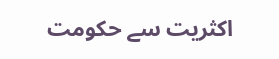اکثریت سے حکومت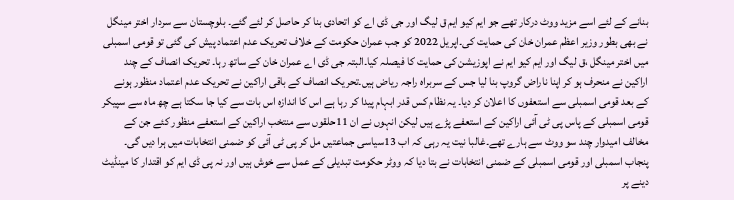بنانے کے لئے اسے مزید ووٹ درکار تھے جو ایم کیو ایم ق لیگ اور جی ڈی اے کو اتحادی بنا کر حاصل کر لئے گئے۔ بلوچستان سے سردار اختر مینگل نے بھی بطور وزیر اعظم عمران خان کی حمایت کی۔اپریل 2022 کو جب عمران حکومت کے خلاف تحریک عدم اعتماد پیش کی گئی تو قومی اسمبلی میں اختر مینگل ،ق لیگ اور ایم کیو ایم نے اپوزیشن کی حمایت کا فیصلہ کیا۔البتہ جی ڈی اے عمران خان کے ساتھ رہا۔ تحریک انصاف کے چند اراکین نے منحرف ہو کر اپنا ناراض گروپ بنا لیا جس کے سربراہ راجہ ریاض ہیں۔تحریک انصاف کے باقی اراکین نے تحریک عدم اعتماد منظور ہونے کے بعد قومی اسمبلی سے استعفوں کا اعلان کر دیا۔ یہ نظام کس قدر ابہام پیدا کر رہا ہے اس کا اندازہ اس بات سے کیا جا سکتا ہے چھ ماہ سے سپیکر قومی اسمبلی کے پاس پی ٹی آئی اراکین کے استعفے پڑے ہیں لیکن انہوں نے ان 11حلقوں سے منتخب اراکین کے استعفے منظور کئے جن کے مخالف امیدوار چند سو ووٹ سے ہارے تھے۔غالبا نیت یہ رہی کہ اب 13سیاسی جماعتیں مل کر پی ٹی آئی کو ضمنی انتخابات میں ہرا دیں گی۔ پنجاب اسمبلی اور قومی اسمبلی کے ضمنی انتخابات نے بتا دیا کہ ووٹر حکومت تبدیلی کے عمل سے خوش ہیں اور نہ پی ڈی ایم کو اقتدار کا مینڈیٹ دینے پر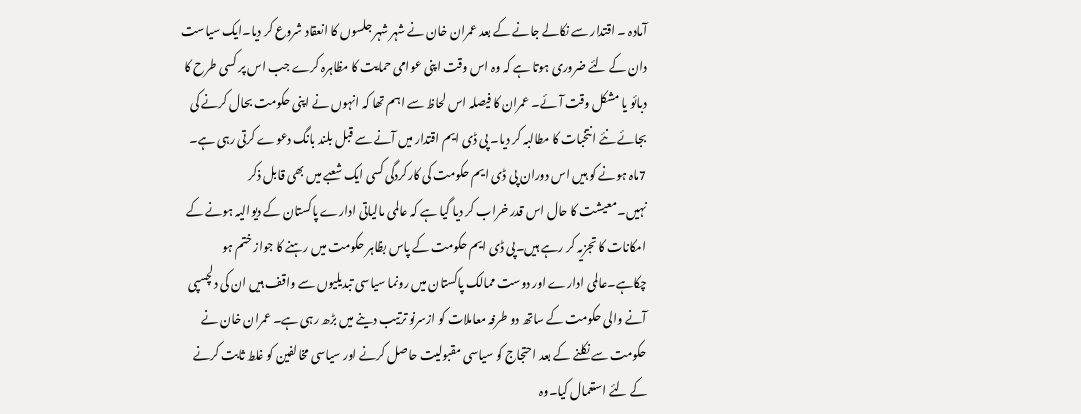آمادہ ۔ اقتدار سے نکالے جانے کے بعد عمران خان نے شہر شہر جلسوں کا انعقاد شروع کر دیا۔ایک سیاست دان کے لئے ضروری ہوتا ہے کہ وہ اس وقت اپنی عوامی حمایت کا مظاہرہ کرے جب اس پر کسی طرح کا دبائو یا مشکل وقت آئے۔ عمران کا فیصلہ اس لحاظ سے اہم تھا کہ انہوں نے اپنی حکومت بحال کرنے کی بجائے نئے انتخبات کا مطالبہ کر دیا۔ پی ڈی ایم اقتدار میں آنے سے قبل بلند بانگ دعوے کرتی رہی ہے۔ 7ماہ ہونے کو ہیں اس دوران پی ڈی ایم حکومت کی کارکردگی کسی ایک شعبے میں بھی قابل ذکر نہیں۔معیشت کا حال اس قدر خراب کر دیا گیا ہے کہ عالمی مالیاتی ادارے پاکستان کے دیوالیہ ہونے کے امکانات کا تجزیہ کر رہے ہیں۔پی ڈی ایم حکومت کے پاس بظاہر حکومت میں رہنے کا جواز ختم ہو چکاہے۔عالمی ادارے اور دوست ممالک پاکستان میں رونما سیاسی تبدیلیوں سے واقف ہیں ان کی دلچسپی آنے والی حکومت کے ساتھ دو طرفہ معاملات کو ازسرنو ترتیب دینے میں بڑھ رہی ہے۔ عمران خان نے حکومت سے نکلنے کے بعد احتجاج کو سیاسی مقبولیت حاصل کرنے اور سیاسی مخالفین کو غلط ثابت کرنے کے لئے استعمال کیا۔وہ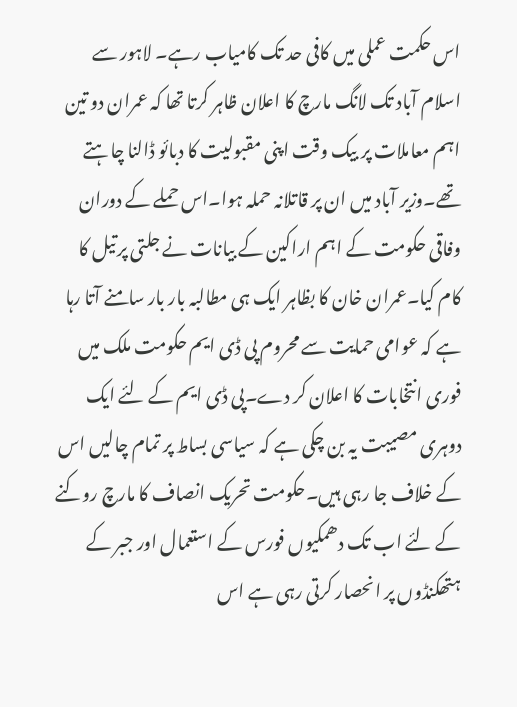اس حکمت عملی میں کافی حد تک کامیاب رہے۔ لاہور سے اسلام آباد تک لانگ مارچ کا اعلان ظاہر کرتا تھا کہ عمران دو تین اہم معاملات پر بیک وقت اپنی مقبولیت کا دبائو ڈالنا چاہتے تھے۔وزیر آباد میں ان پر قاتلانہ حملہ ہوا۔اس حملے کے دوران وفاقی حکومت کے اہم اراکین کے بیانات نے جلتی پر تیل کا کام کیا۔عمران خان کا بظاہر ایک ہی مطالبہ بار بار سامنے آتا رہا ہے کہ عوامی حمایت سے محروم پی ڈی ایم حکومت ملک میں فوری انتخابات کا اعلان کر دے۔پی ڈی ایم کے لئے ایک دوہری مصیبت یہ بن چکی ہے کہ سیاسی بساط پر تمام چالیں اس کے خلاف جا رہی ہیں۔حکومت تحریک انصاف کا مارچ روکنے کے لئے اب تک دھمکیوں فورس کے استعمال اور جبر کے ہتھکنڈوں پر انحصار کرتی رہی ہے اس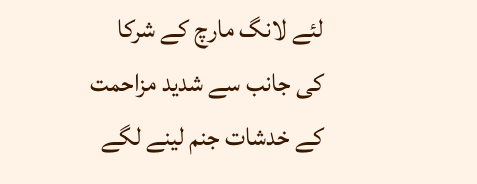لئے لانگ مارچ کے شرکا کی جانب سے شدید مزاحمت کے خدشات جنم لینے لگے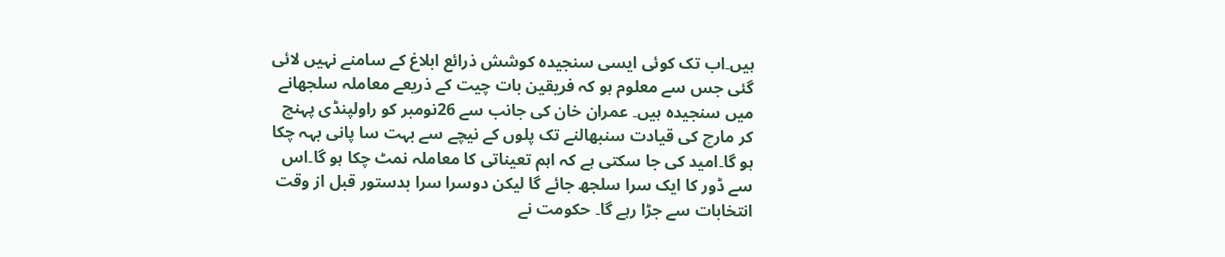ہیں۔اب تک کوئی ایسی سنجیدہ کوشش ذرائع ابلاغ کے سامنے نہیں لائی گئی جس سے معلوم ہو کہ فریقین بات چیت کے ذریعے معاملہ سلجھانے میں سنجیدہ ہیں۔ عمران خان کی جانب سے 26نومبر کو راولپنڈی پہنچ کر مارچ کی قیادت سنبھالنے تک پلوں کے نیچے سے بہت سا پانی بہہ چکا ہو گا۔امید کی جا سکتی ہے کہ اہم تعیناتی کا معاملہ نمٹ چکا ہو گا۔اس سے ڈور کا ایک سرا سلجھ جائے گا لیکن دوسرا سرا بدستور قبل از وقت انتخابات سے جڑا رہے گا۔ حکومت نے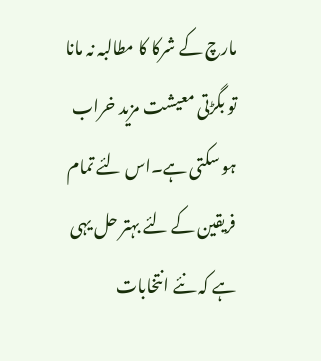مارچ کے شرکا کا مطالبہ نہ مانا تو بگڑتی معیشت مزید خراب ہو سکتی ہے۔اس لئے تمام فریقین کے لئے بہتر حل یہی ہے کہ نئے انتخابات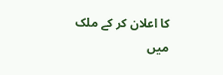کا اعلان کر کے ملک میں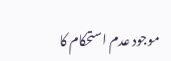موجود عدم استحکام کا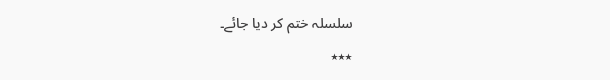سلسلہ ختم کر دیا جائے۔
٭٭٭